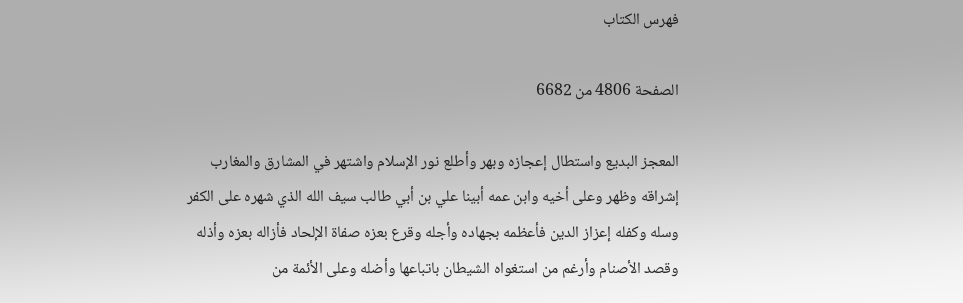فهرس الكتاب

الصفحة 4806 من 6682

المعجز البديع واستطال إعجازه وبهر وأطلع نور الإسلام واشتهر في المشارق والمغارب إشراقه وظهر وعلى أخيه وابن عمه أبينا علي بن أبي طالب سيف الله الذي شهره على الكفر وسله وكفله إعزاز الدين فأعظمه بجهاده وأجله وقرع بعزه صفاة الإلحاد فأزاله بعزه وأذله وقصد الأصنام وأرغم من استغواه الشيطان باتباعها وأضله وعلى الأئمة من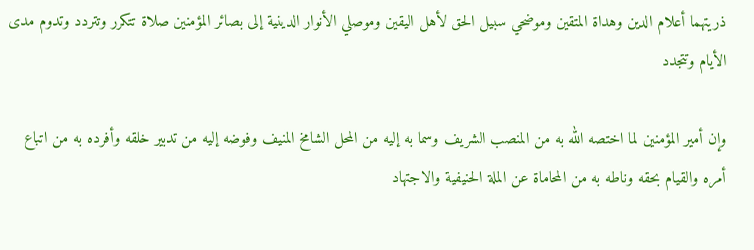ذريتهما أعلام الدين وهداة المتقين وموضحي سبيل الحق لأهل اليقين وموصلي الأنوار الدينية إلى بصائر المؤمنين صلاة تتكرر وتتردد وتدوم مدى الأيام وتتجدد

وإن أمير المؤمنين لما اختصه الله به من المنصب الشريف وسما به إليه من المحل الشامخ المنيف وفوضه إليه من تدبير خلقه وأفرده به من اتباع أمره والقيام بحقه وناطه به من المحاماة عن الملة الحنيفية والاجتهاد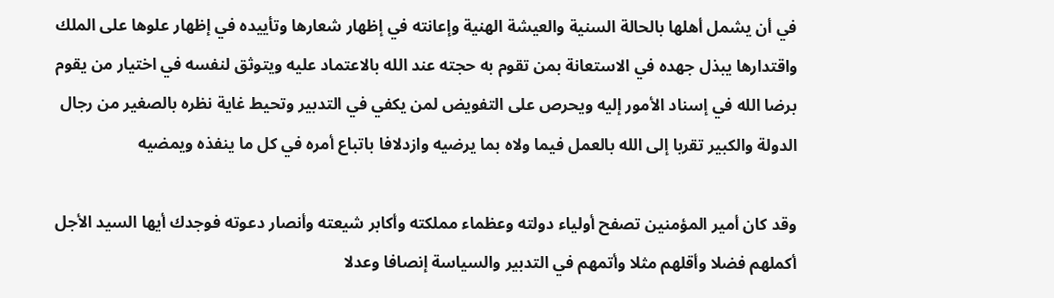في أن يشمل أهلها بالحالة السنية والعيشة الهنية وإعانته في إظهار شعارها وتأييده في إظهار علوها على الملك واقتدارها يبذل جهده في الاستعانة بمن تقوم به حجته عند الله بالاعتماد عليه ويتوثق لنفسه في اختيار من يقوم برضا الله في إسناد الأمور إليه ويحرص على التفويض لمن يكفي في التدبير وتحيط غاية نظره بالصغير من رجال الدولة والكبير تقربا إلى الله بالعمل فيما ولاه بما يرضيه وازدلافا باتباع أمره في كل ما ينفذه ويمضيه

وقد كان أمير المؤمنين تصفح أولياء دولته وعظماء مملكته وأكابر شيعته وأنصار دعوته فوجدك أيها السيد الأجل أكملهم فضلا وأقلهم مثلا وأتمهم في التدبير والسياسة إنصافا وعدلا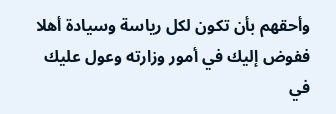وأحقهم بأن تكون لكل رياسة وسيادة أهلا ففوض إليك في أمور وزارته وعول عليك في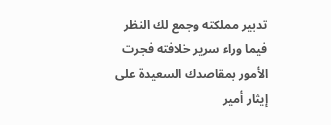تدبير مملكته وجمع لك النظر فيما وراء سرير خلافته فجرت الأمور بمقاصدك السعيدة على إيثار أمير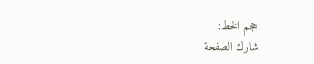حجم الخط:
شارك الصفحة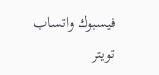فيسبوك واتساب تويتر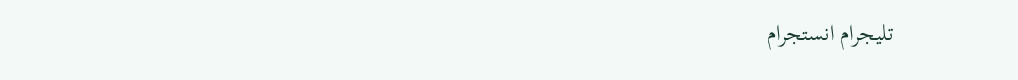تليجرام انستجرام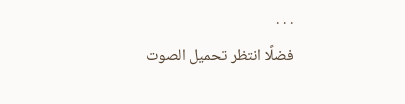. . .
فضلًا انتظر تحميل الصوت